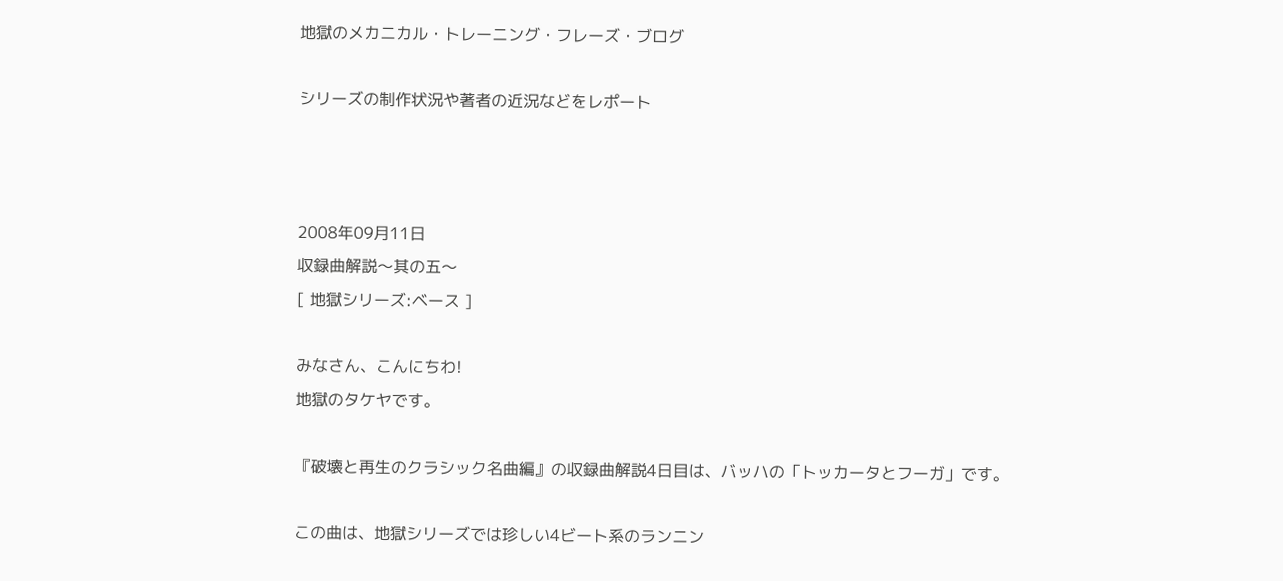地獄のメカニカル・トレーニング・フレーズ・ブログ

シリーズの制作状況や著者の近況などをレポート



2008年09月11日
収録曲解説〜其の五〜
[ 地獄シリーズ:ベース ]

みなさん、こんにちわ!
地獄のタケヤです。

『破壊と再生のクラシック名曲編』の収録曲解説4日目は、バッハの「トッカータとフーガ」です。

この曲は、地獄シリーズでは珍しい4ビート系のランニン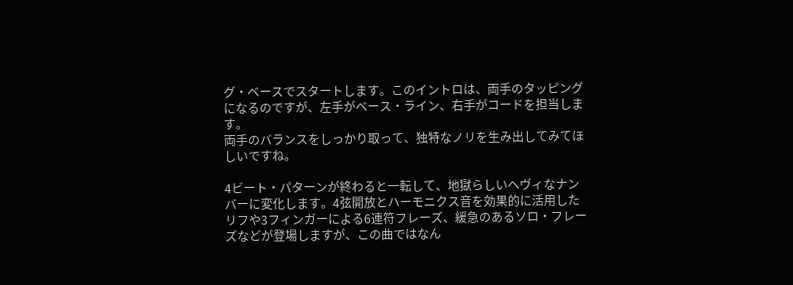グ・ベースでスタートします。このイントロは、両手のタッピングになるのですが、左手がベース・ライン、右手がコードを担当します。
両手のバランスをしっかり取って、独特なノリを生み出してみてほしいですね。

4ビート・パターンが終わると一転して、地獄らしいヘヴィなナンバーに変化します。4弦開放とハーモニクス音を効果的に活用したリフや3フィンガーによる6連符フレーズ、緩急のあるソロ・フレーズなどが登場しますが、この曲ではなん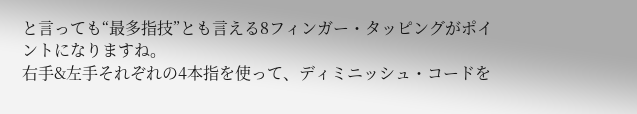と言っても“最多指技”とも言える8フィンガー・タッピングがポイントになりますね。
右手&左手それぞれの4本指を使って、ディミニッシュ・コードを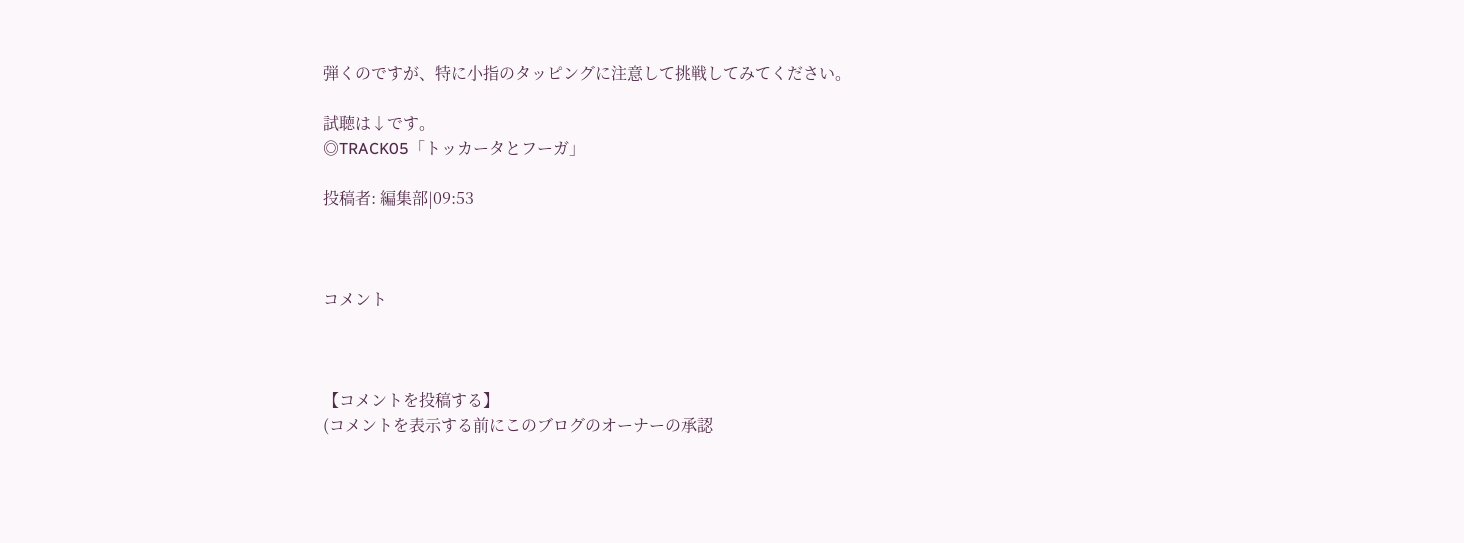弾くのですが、特に小指のタッピングに注意して挑戦してみてください。

試聴は↓です。
◎TRACK05「トッカータとフーガ」

投稿者: 編集部|09:53



コメント



【コメントを投稿する】
(コメントを表示する前にこのブログのオーナーの承認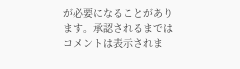が必要になることがあります。承認されるまではコメントは表示されま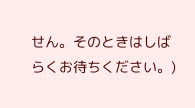せん。そのときはしばらくお待ちください。)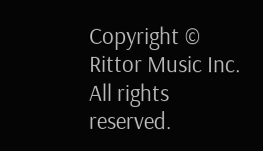Copyright © Rittor Music Inc. All rights reserved.